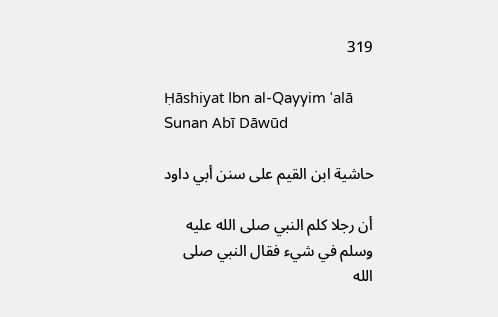319

Ḥāshiyat Ibn al-Qayyim ʿalā Sunan Abī Dāwūd

حاشية ابن القيم على سنن أبي داود

أن رجلا كلم النبي صلى الله عليه وسلم في شيء فقال النبي صلى الله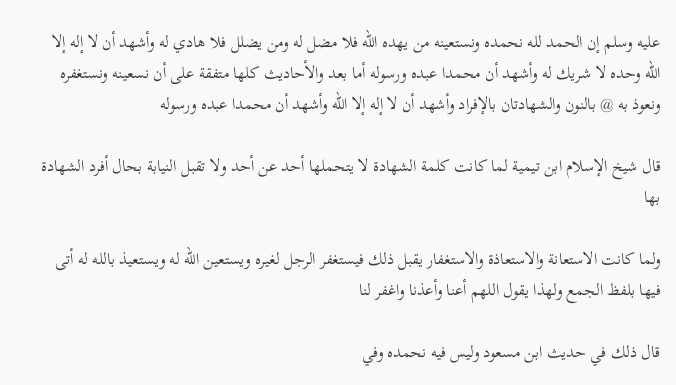عليه وسلم إن الحمد لله نحمده ونستعينه من يهده الله فلا مضل له ومن يضلل فلا هادي له وأشهد أن لا إله إلا الله وحده لا شريك له وأشهد أن محمدا عبده ورسوله أما بعد والأحاديث كلها متفقة على أن نسعينه ونستغفره ونعوذ به @ بالنون والشهادتان بالإفراد وأشهد أن لا إله إلا الله وأشهد أن محمدا عبده ورسوله

قال شيخ الإسلام ابن تيمية لما كانت كلمة الشهادة لا يتحملها أحد عن أحد ولا تقبل النيابة بحال أفرد الشهادة بها

ولما كانت الاستعانة والاستعاذة والاستغفار يقبل ذلك فيستغفر الرجل لغيره ويستعين الله له ويستعيذ بالله له أتى فيها بلفظ الجمع ولهذا يقول اللهم أعنا وأعذنا واغفر لنا

قال ذلك في حديث ابن مسعود وليس فيه نحمده وفي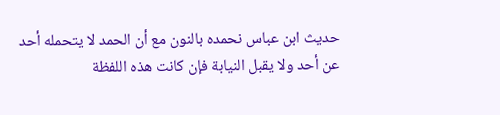حديث ابن عباس نحمده بالنون مع أن الحمد لا يتحمله أحد عن أحد ولا يقبل النيابة فإن كانت هذه اللفظة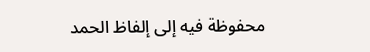محفوظة فيه إلى إلفاظ الحمد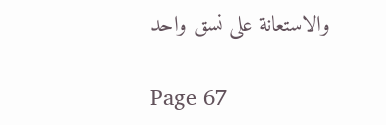والاستعانة على نسق واحد

Page 67